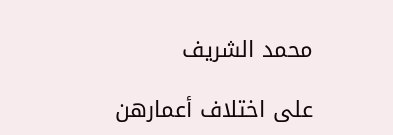محمد الشريف

على اختلاف أعمارهن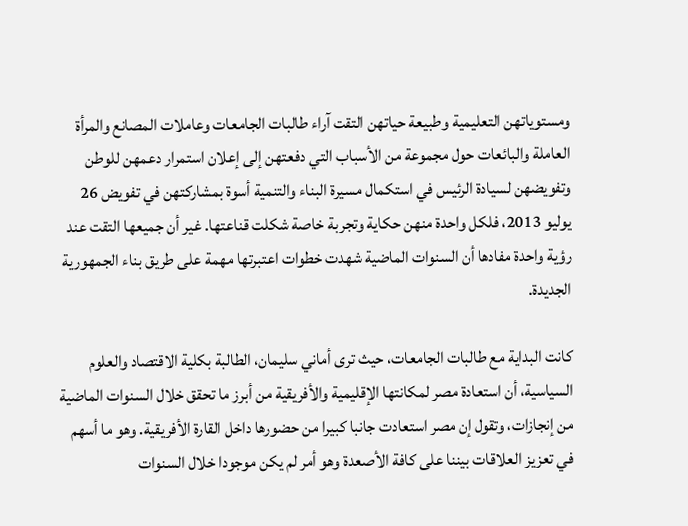ومستوياتهن التعليمية وطبيعة حياتهن التقت آراء طالبات الجامعات وعاملات المصانع والمرأة العاملة والبائعات حول مجموعة من الأسباب التي دفعتهن إلى إعلان استمرار دعمهن للوطن وتفويضهن لسيادة الرئيس في استكمال مسيرة البناء والتنمية أسوة بمشاركتهن في تفويض 26 يوليو 2013، فلكل واحدة منهن حكاية وتجربة خاصة شكلت قناعتها. غير أن جميعها التقت عند رؤية واحدة مفادها أن السنوات الماضية شهدت خطوات اعتبرتها مهمة على طريق بناء الجمهورية الجديدة.

كانت البداية مع طالبات الجامعات، حيث ترى أماني سليمان، الطالبة بكلية الاقتصاد والعلوم السياسية، أن استعادة مصر لمكانتها الإقليمية والأفريقية من أبرز ما تحقق خلال السنوات الماضية من إنجازات، وتقول إن مصر استعادت جانبا كبيرا من حضورها داخل القارة الأفريقية. وهو ما أسهم في تعزيز العلاقات بيننا على كافة الأصعدة وهو أمر لم يكن موجودا خلال السنوات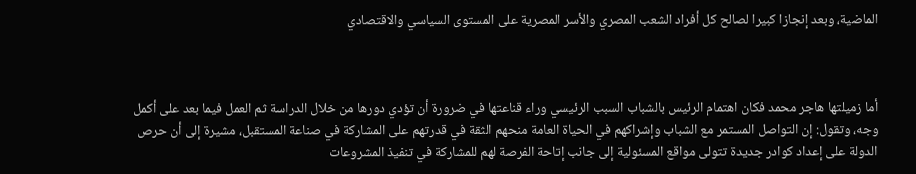الماضية، وبعد إنجازا كبيرا لصالح كل أفراد الشعب المصري والأسر المصرية على المستوى السياسي والاقتصادي



أما زميلتها هاجر محمد فكان اهتمام الرئيس بالشباب السبب الرئيسي وراء قناعتها في ضرورة أن تؤدي دورها من خلال الدراسة ثم العمل فيما بعد على أكمل وجه، وتقول: إن التواصل المستمر مع الشباب وإشراكهم في الحياة العامة منحهم الثقة في قدرتهم على المشاركة في صناعة المستقبل، مشيرة إلى أن حرص الدولة على إعداد كوادر جديدة تتولى مواقع المسئولية إلى جانب إتاحة الفرصة لهم للمشاركة في تنفيذ المشروعات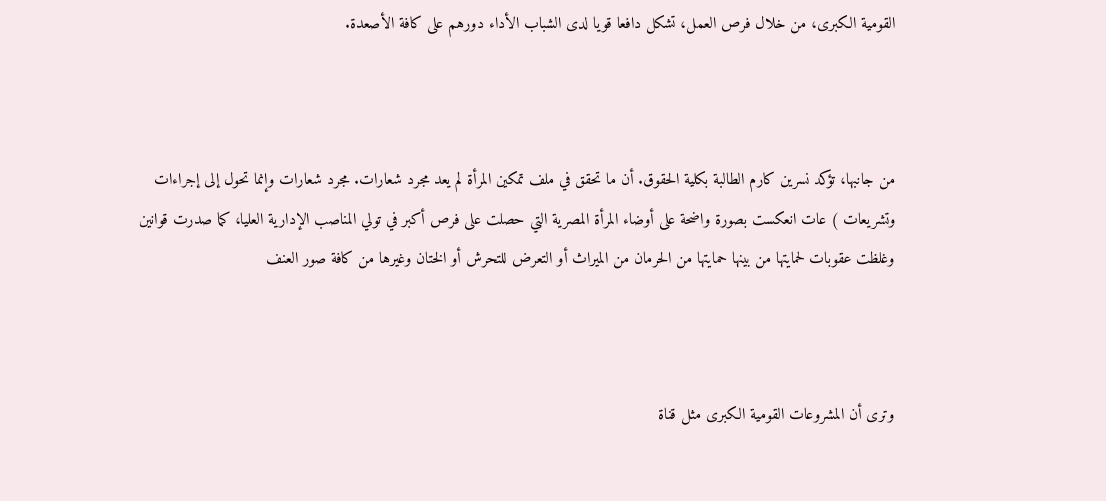القومية الكبرى، من خلال فرص العمل، تشكل دافعا قويا لدى الشباب الأداء دورهم على كافة الأصعدة.



من جانبها، تؤكد نسرين كارم الطالبة بكلية الحقوق. أن ما تحقق في ملف تمكين المرأة لم يعد مجرد شعارات. مجرد شعارات وإنما تحول إلى إجراءات وتشريعات ) عات انعكست بصورة واضحة على أوضاء المرأة المصرية التي حصلت على فرص أكبر في تولي المناصب الإدارية العليا، كما صدرت قوانين وغلظت عقوبات لحمايتها من بينها حمايتها من الحرمان من الميراث أو التعرض للتحرش أو الختان وغيرها من كافة صور العنف



وترى أن المشروعات القومية الكبرى مثل قناة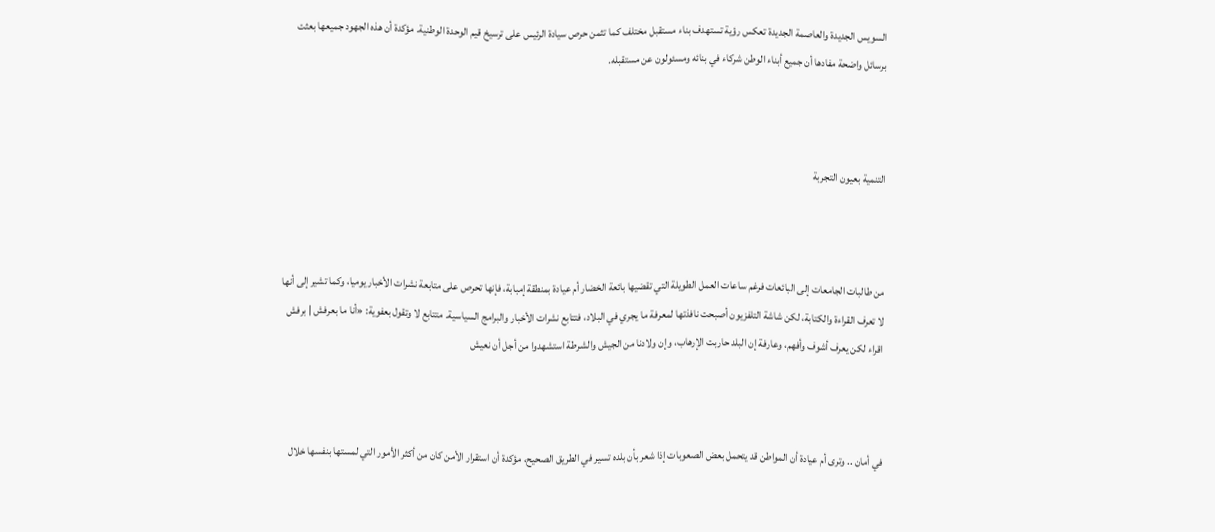السويس الجديدة والعاصمة الجديدة تعكس رؤية تستهدف بناء مستقبل مختلف كما تثمن حرص سيادة الرئيس على ترسيخ قيم الوحدة الوطنية. مؤكدة أن هذه الجهود جميعها بعثت برسائل واضحة مفادها أن جميع أبناء الوطن شركاء في بنائه ومسئولون عن مستقبله.



التنمية بعيون التجربة



من طالبات الجامعات إلى البائعات فرغم ساعات العمل الطويلة التي تقضيها بائعة الخضار أم عيادة بمنطقة إمبابة، فإنها تحرص على متابعة نشرات الأخبار يوميا، وكما تشير إلى أنها لا تعرف القراءة والكتابة، لكن شاشة التلفزيون أصبحت نافذتها لمعرفة ما يجري في البلاد، فتتابع نشرات الأخبار والبرامج السياسية. متتابع لا وتقول بعفوية: «أنا ما بعرفش | برفش اقراء لكن يعرف أشوف وأفهم، وعارفة إن البلد حاربت الإرهاب، وإن ولادنا من الجيش والشرطة استشهدوا من أجل أن نعيش



في أمان .. وترى أم عيادة أن المواطن قد يتحمل بعض الصعوبات إذا شعر بأن بلده تسير في الطريق الصحيح، مؤكدة أن استقرار الأمن كان من أكثر الأمور التي لمستها بنفسها خلال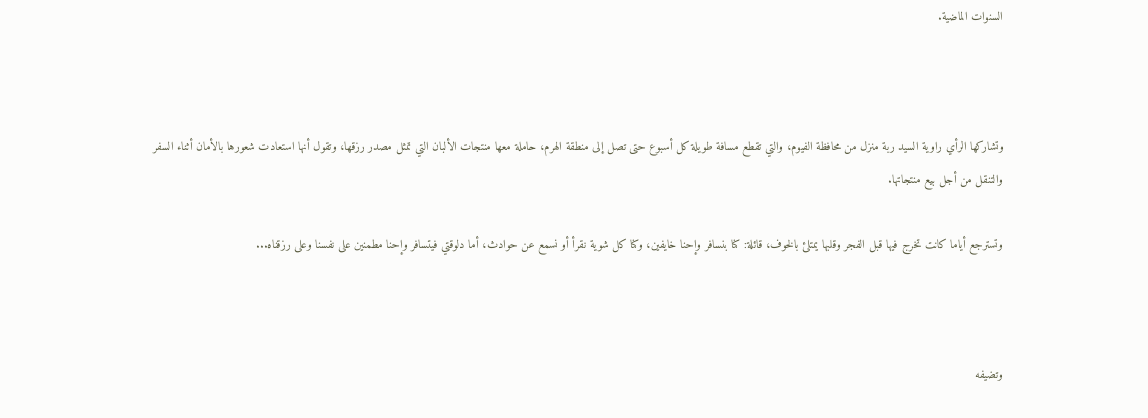السنوات الماضية.



وتشاركها الرأي راوية السيد ربة منزل من محافظة الفيوم، والتي تقطع مسافة طويلة كل أسبوع حتى تصل إلى منطقة الهرم، حاملة معها منتجات الألبان التي تمثل مصدر رزقها، وتقول أنها استعادت شعورها بالأمان أثناء السفر والتنقل من أجل بيع منتجاتها.

وتسترجع أياما كانت تخرج فيها قبل الفجر وقلبها يمتلئ بالخوف، قائلة: كنا بنسافر وإحنا خايفين، وكنا كل شوية نقرأ أو نسمع عن حوادث، أما دلوقتي فيتسافر وإحنا مطمنين على نفسنا وعلى رزقناه...



وتضيفه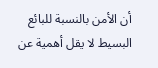أن الأمن بالنسبة للبائع البسيط لا يقل أهمية عن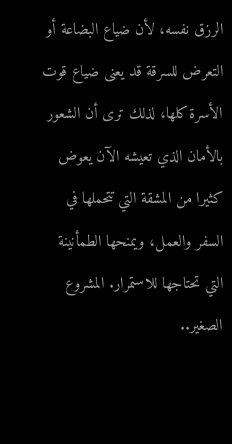الرزق نفسه، لأن ضياع البضاعة أو التعرض للسرقة قد يعنى ضياع قوت الأسرة كلها، لذلك ترى أن الشعور بالأمان الذي تعيشه الآن يعوض كثيرا من المشقة التي تتحملها في السفر والعمل، ويمنحها الطمأنينة التي تحتاجها للاستمرار. المشروع الصغير..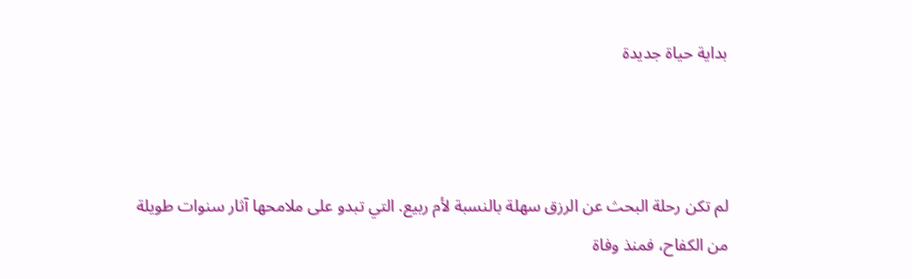بداية حياة جديدة



لم تكن رحلة البحث عن الرزق سهلة بالنسبة لأم ربيع. التي تبدو على ملامحها آثار سنوات طويلة من الكفاح، فمنذ وفاة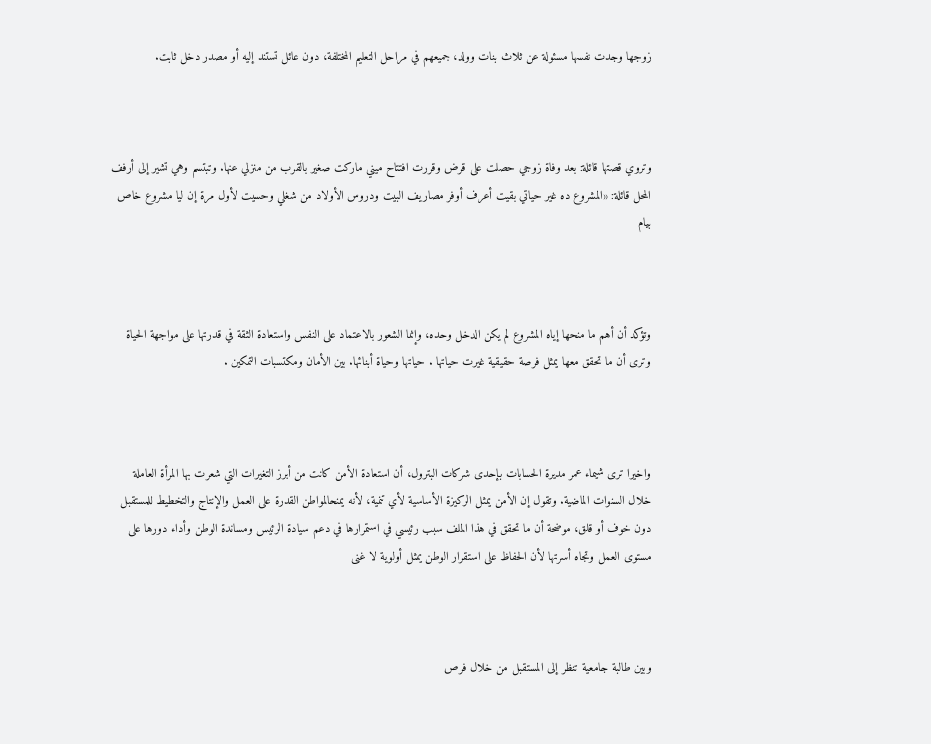زوجها وجدت نفسها مسئولة عن ثلاث بنات وولد، جميعهم في مراحل التعليم المختلفة، دون عائل تستند إليه أو مصدر دخل ثابت.



وتروي قصتها قائلة: بعد وفاة زوجي حصلت على قرض وقررت افتتاح ميني ماركت صغير بالقرب من منزلي عنها. وتبتسم وهي تشير إلى أرفف المحل قائلة: «المشروع ده غير حياتي بقيت أعرف أوفر مصاريف البيت ودروس الأولاد من شغلي وحسيت لأول مرة إن ليا مشروع خاص بيام



وتؤكد أن أهم ما منحها إياه المشروع لم يكن الدخل وحده، وإنما الشعور بالاعتماد على النفس واستعادة الثقة في قدرتها على مواجهة الحياة وترى أن ما تحقق معها يمثل فرصة حقيقية غيرت حياتها . حياتها وحياة أبنائها. بين الأمان ومكتسبات التمكين .



واخيرا ترى شيماء عمر مديرة الحسابات بإحدى شركات البترول، أن استعادة الأمن كانت من أبرز التغيرات التي شعرت بها المرأة العاملة خلال السنوات الماضية. وتقول إن الأمن يمثل الركيزة الأساسية لأي تنمية، لأنه يمنحالمواطن القدرة على العمل والإنتاج والتخطيط للمستقبل دون خوف أو قلق، موضحة أن ما تحقق في هذا الملف سبب رئيسي في استمرارها في دعم سيادة الرئيس ومساندة الوطن وأداء دورها على مستوى العمل وتجاه أسرتها لأن الحفاظ على استقرار الوطن يمثل أولوية لا غنى



وبين طالبة جامعية تنظر إلى المستقبل من خلال فرص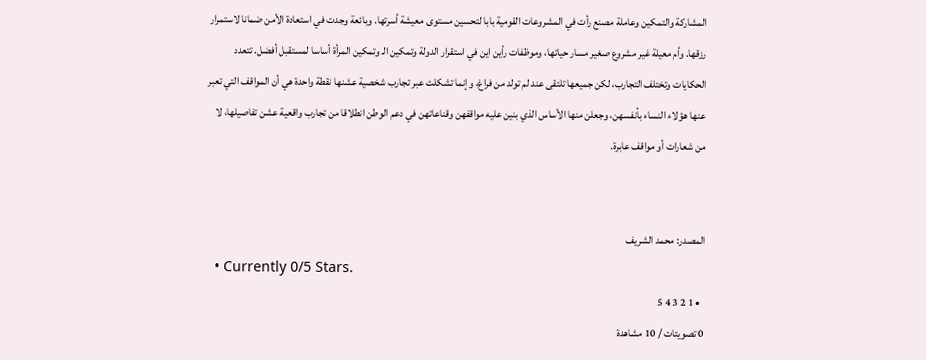المشاركة والتمكين وعاملة مصنع رأت في المشروعات القومية بابا لتحسين مستوى معيشة أسرتها. وبائعة وجدت في استعادة الأمن ضمانا لاستمرار رزقها. وأم معيلة غير مشروع صغير مسار حياتها، وموظفات رأين این في استقرار الدولة وتمكين الـ وتمكين المرأة أساسا لمستقبل أفضل. تتعدد الحكايات وتختلف التجارب، لكن جميعها تلتقى عند لم تولد من فراغ، وإنما تشكلت عبر تجارب شخصية عشنها نقطة واحدة هي أن المواقف التي تعبر عنها هؤلاء النساء بأنفسهن، وجعلن منها الأساس الذي بنين عليه مواقفهن وقناعاتهن في دعم الوطن انطلاقا من تجارب واقعية عشن تفاصيلها، لا من شعارات أو مواقف عابرة.


المصدر: محمد الشريف
  • Currently 0/5 Stars.
  • 1 2 3 4 5
0 تصويتات / 10 مشاهدة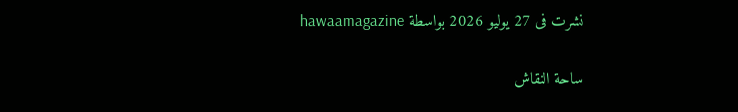نشرت فى 27 يوليو 2026 بواسطة hawaamagazine

ساحة النقاش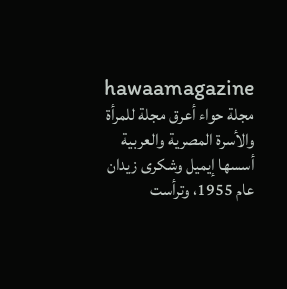hawaamagazine
مجلة حواء أعرق مجلة للمرأة والأسرة المصرية والعربية أسسها إيميل وشكرى زيدان عام 1955، وترأست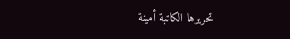تحريرها الكاتبة أمينة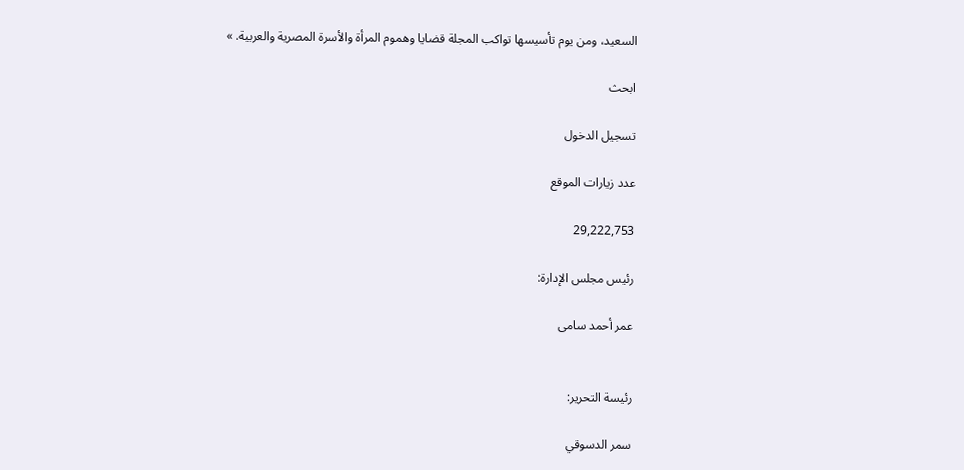السعيد، ومن يوم تأسيسها تواكب المجلة قضايا وهموم المرأة والأسرة المصرية والعربية. »

ابحث

تسجيل الدخول

عدد زيارات الموقع

29,222,753

رئيس مجلس الإدارة:

عمر أحمد سامى


رئيسة التحرير:

سمر الدسوقي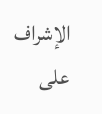الإشراف على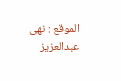الموقع : نهى عبدالعزيز